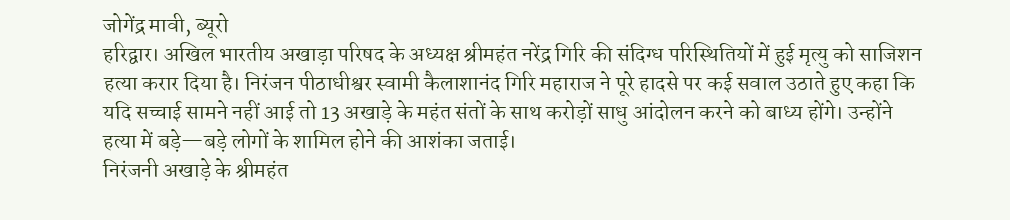जोगेंद्र मावी, ब्यूरो
हरिद्वार। अखिल भारतीय अखाड़ा परिषद के अध्यक्ष श्रीमहंत नरेंद्र गिरि की संदिग्ध परिस्थितियों में हुई मृत्यु को साजिशन हत्या करार दिया है। निरंजन पीठाधीश्वर स्वामी कैलाशानंद गिरि महाराज ने पूरे हादसे पर कई सवाल उठाते हुए कहा कि यदि सच्चाई सामने नहीं आई तो 13 अखाड़े के महंत संतों के साथ करोड़ों साधु आंदोलन करने को बाध्य होंगे। उन्होंने हत्या में बड़े—बड़े लोगों के शामिल होने की आशंका जताई।
निरंजनी अखाड़े के श्रीमहंत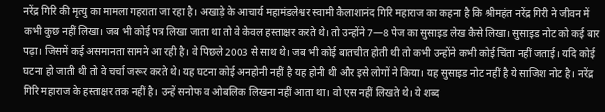नरेंद्र गिरि की मृत्यु का मामला गहराता जा रहा है। अखाड़े के आचार्य महामंडलेश्वर स्वामी कैलाशानंद गिरि महाराज का कहना है कि श्रीमहंत नरेंद्र गिरी ने जीवन में कभी कुछ नहीं लिखा। जब भी कोई पत्र लिखा जाता था तो वे केवल हस्ताक्षर करते थे। तो उन्होंने 7—8 पेज का सुसाइड लेख कैसे लिखा। सुसाइड नोट को कई बार पढ़ा। जिसमें कई असमानता सामने आ रही है। वे पिछले 2003 से साथ थे। जब भी कोई बातचीत होती थी तो कभी उन्होंने कभी कोई चिंता नहीं जताई। यदि कोई घटना हो जाती थी तो वे चर्चा जरूर करते थे। यह घटना कोई अनहोनी नहीं है यह होनी थी और इसे लोगों ने किया। यह सुसाइड नोट नहीं है ये साजिश नोट है। नरेंद्र गिरि महाराज के हस्ताक्षर तक नहीं है। उन्हें सनोफ व ओबलिक लिखना नहीं आता था। वो एस नहीं लिखते थे। ये शब्द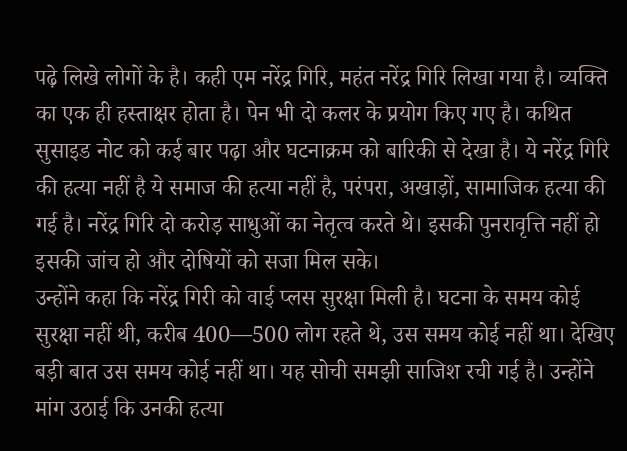पढ़े लिखे लोगों के है। कही एम नरेंद्र गिरि, महंत नरेंद्र गिरि लिखा गया है। व्यक्ति का एक ही हस्ताक्षर होता है। पेन भी दो कलर के प्रयोग किए गए है। कथित सुसाइड नोट को कई बार पढ़ा और घटनाक्रम को बारिकी से देखा है। ये नरेंद्र गिरि की हत्या नहीं है ये समाज की हत्या नहीं है, परंपरा, अखाड़ों, सामाजिक हत्या की गई है। नरेंद्र गिरि दो करोड़ साधुओं का नेतृत्व करते थे। इसकी पुनरावृत्ति नहीं हो इसकी जांच हो और दोषियों को सजा मिल सके।
उन्होंने कहा कि नरेंद्र गिरी को वाई प्लस सुरक्षा मिली है। घटना के समय कोई सुरक्षा नहीं थी, करीब 400—500 लोग रहते थे, उस समय कोई नहीं था। देखिए बड़ी बात उस समय कोई नहीं था। यह सोची समझी साजिश रची गई है। उन्होंने मांग उठाई कि उनकी हत्या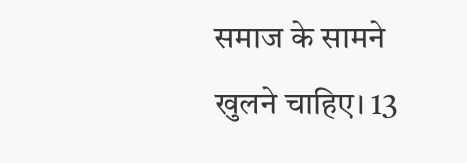समाज के सामने खुलने चाहिए। 13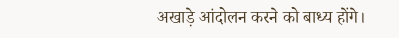अखाड़े आंदोलन करने को बाध्य होंगे।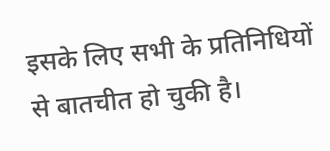इसके लिए सभी के प्रतिनिधियों से बातचीत हो चुकी है।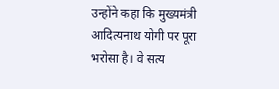उन्होंने कहा कि मुख्यमंत्री आदित्यनाथ योगी पर पूरा भरोसा है। वे सत्य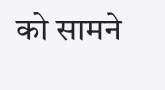को सामने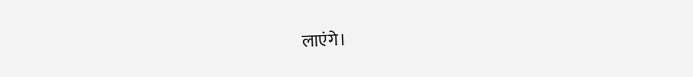लाएंगे।